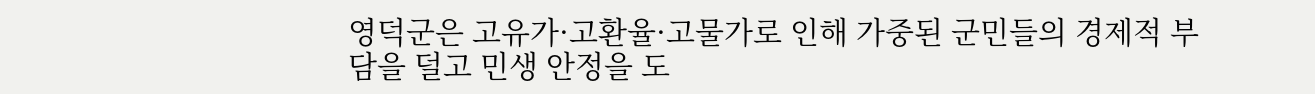영덕군은 고유가·고환율·고물가로 인해 가중된 군민들의 경제적 부담을 덜고 민생 안정을 도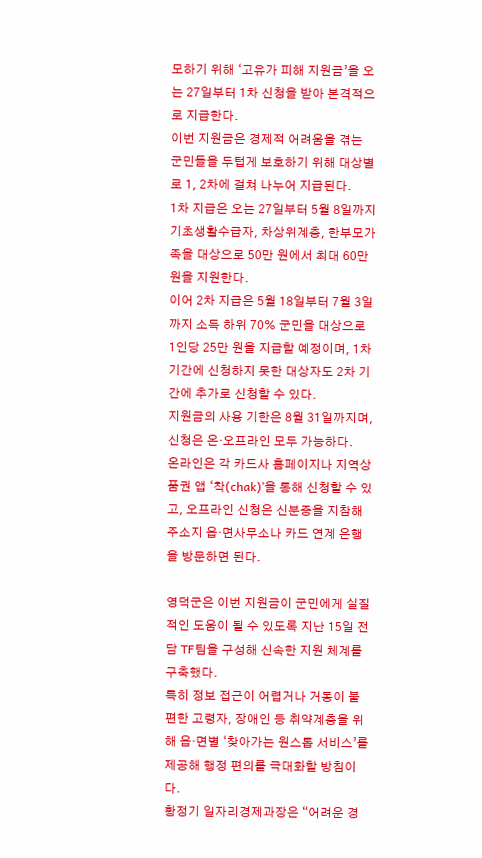모하기 위해 ‘고유가 피해 지원금’을 오는 27일부터 1차 신청을 받아 본격적으로 지급한다.
이번 지원금은 경제적 어려움을 겪는 군민들을 두텁게 보호하기 위해 대상별로 1, 2차에 걸쳐 나누어 지급된다.
1차 지급은 오는 27일부터 5월 8일까지 기초생활수급자, 차상위계층, 한부모가족을 대상으로 50만 원에서 최대 60만 원을 지원한다.
이어 2차 지급은 5월 18일부터 7월 3일까지 소득 하위 70% 군민을 대상으로 1인당 25만 원을 지급할 예정이며, 1차 기간에 신청하지 못한 대상자도 2차 기간에 추가로 신청할 수 있다.
지원금의 사용 기한은 8월 31일까지며, 신청은 온·오프라인 모두 가능하다.
온라인은 각 카드사 홈페이지나 지역상품권 앱 ‘착(chak)’을 통해 신청할 수 있고, 오프라인 신청은 신분증을 지참해 주소지 읍·면사무소나 카드 연계 은행을 방문하면 된다.

영덕군은 이번 지원금이 군민에게 실질적인 도움이 될 수 있도록 지난 15일 전담 TF팀을 구성해 신속한 지원 체계를 구축했다.
특히 정보 접근이 어렵거나 거동이 불편한 고령자, 장애인 등 취약계층을 위해 읍·면별 ‘찾아가는 원스톱 서비스’를 제공해 행정 편의를 극대화할 방침이다.
황정기 일자리경제과장은 “어려운 경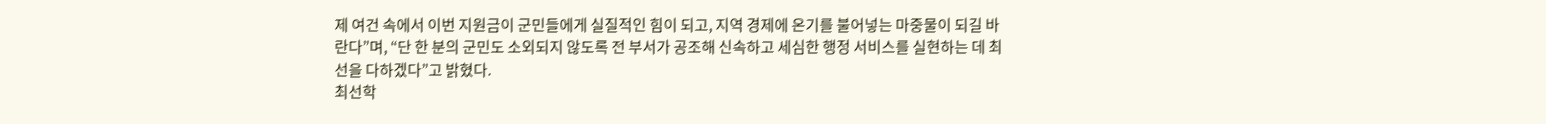제 여건 속에서 이번 지원금이 군민들에게 실질적인 힘이 되고, 지역 경제에 온기를 불어넣는 마중물이 되길 바란다”며, “단 한 분의 군민도 소외되지 않도록 전 부서가 공조해 신속하고 세심한 행정 서비스를 실현하는 데 최선을 다하겠다”고 밝혔다.
최선학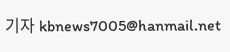기자 kbnews7005@hanmail.net